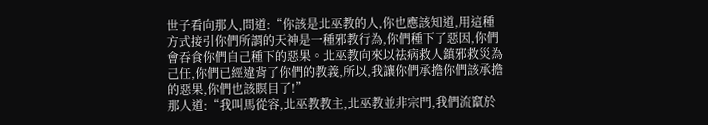世子看向那人,問道:“你該是北巫教的人,你也應該知道,用這種方式接引你們所謂的天神是一種邪教行為,你們種下了惡因,你們會吞食你們自己種下的惡果。北巫教向來以祛病救人鎮邪救災為己任,你們已經違背了你們的教義,所以,我讓你們承擔你們該承擔的惡果,你們也該瞑目了!”
那人道:“我叫馬從容,北巫教教主,北巫教並非宗門,我們流竄於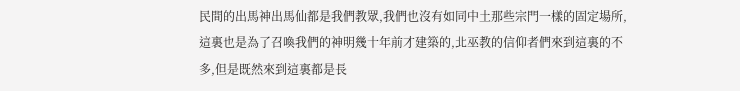民間的出馬神出馬仙都是我們教眾,我們也沒有如同中土那些宗門一樣的固定場所,這裏也是為了召喚我們的神明幾十年前才建築的,北巫教的信仰者們來到這裏的不多,但是既然來到這裏都是長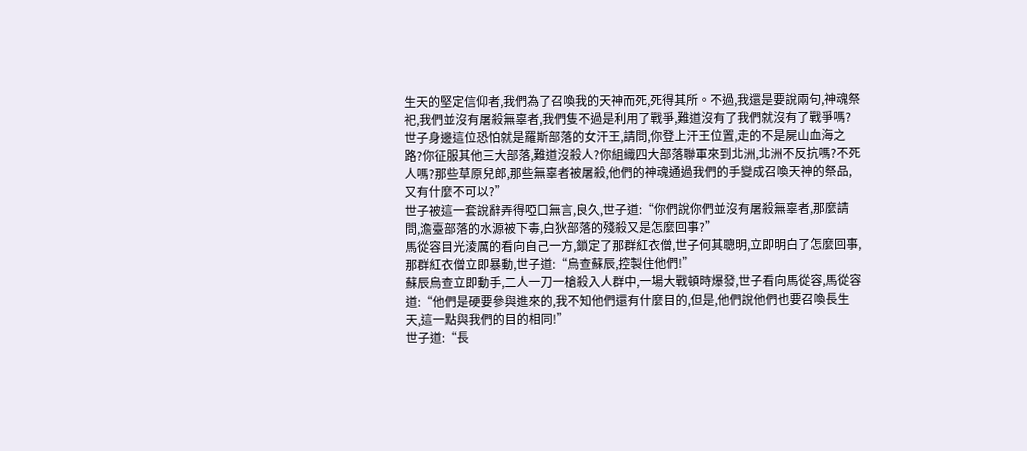生天的堅定信仰者,我們為了召喚我的天神而死,死得其所。不過,我還是要說兩句,神魂祭祀,我們並沒有屠殺無辜者,我們隻不過是利用了戰爭,難道沒有了我們就沒有了戰爭嗎?世子身邊這位恐怕就是羅斯部落的女汗王,請問,你登上汗王位置,走的不是屍山血海之路?你征服其他三大部落,難道沒殺人?你組織四大部落聯軍來到北洲,北洲不反抗嗎?不死人嗎?那些草原兒郎,那些無辜者被屠殺,他們的神魂通過我們的手變成召喚天神的祭品,又有什麼不可以?”
世子被這一套說辭弄得啞口無言,良久,世子道:“你們說你們並沒有屠殺無辜者,那麼請問,澹臺部落的水源被下毒,白狄部落的殘殺又是怎麼回事?”
馬從容目光淩厲的看向自己一方,鎖定了那群紅衣僧,世子何其聰明,立即明白了怎麼回事,那群紅衣僧立即暴動,世子道:“烏查蘇辰,控製住他們!”
蘇辰烏查立即動手,二人一刀一槍殺入人群中,一場大戰頓時爆發,世子看向馬從容,馬從容道:“他們是硬要參與進來的,我不知他們還有什麼目的,但是,他們說他們也要召喚長生天,這一點與我們的目的相同!”
世子道:“長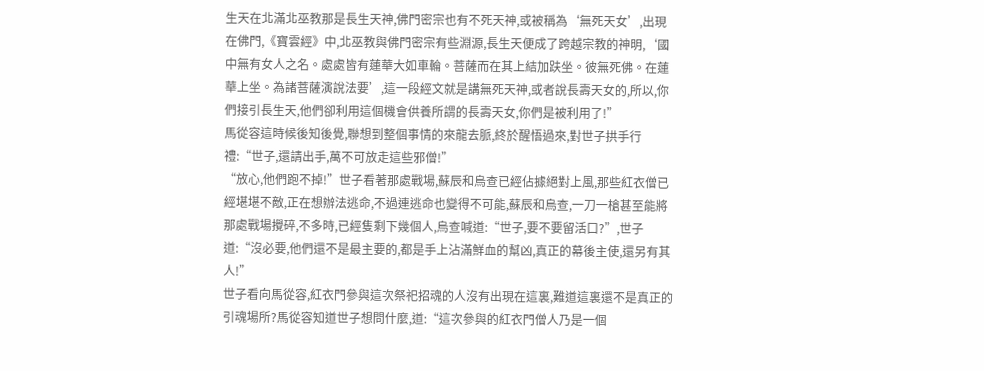生天在北滿北巫教那是長生天神,佛門密宗也有不死天神,或被稱為‘無死天女’,出現在佛門,《寶雲經》中,北巫教與佛門密宗有些淵源,長生天便成了跨越宗教的神明,‘國中無有女人之名。處處皆有蓮華大如車輪。菩薩而在其上結加趺坐。彼無死佛。在蓮華上坐。為諸菩薩演說法要’,這一段經文就是講無死天神,或者說長壽天女的,所以,你們接引長生天,他們卻利用這個機會供養所謂的長壽天女,你們是被利用了!”
馬從容這時候後知後覺,聯想到整個事情的來龍去脈,終於醒悟過來,對世子拱手行禮:“世子,還請出手,萬不可放走這些邪僧!”
“放心,他們跑不掉!”世子看著那處戰場,蘇辰和烏查已經佔據絕對上風,那些紅衣僧已經堪堪不敵,正在想辦法逃命,不過連逃命也變得不可能,蘇辰和烏查,一刀一槍甚至能將那處戰場攪碎,不多時,已經隻剩下幾個人,烏查喊道:“世子,要不要留活口?”,世子道:“沒必要,他們還不是最主要的,都是手上沾滿鮮血的幫凶,真正的幕後主使,還另有其人!”
世子看向馬從容,紅衣門參與這次祭祀招魂的人沒有出現在這裏,難道這裏還不是真正的引魂場所?馬從容知道世子想問什麼,道:“這次參與的紅衣門僧人乃是一個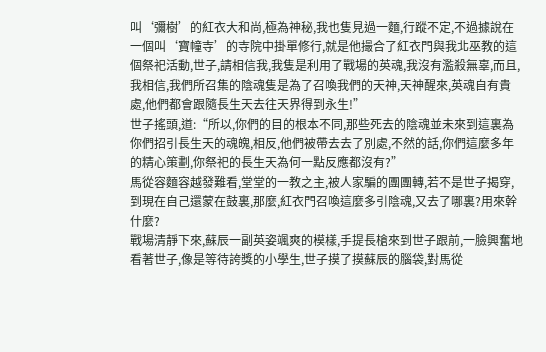叫‘彌樹’的紅衣大和尚,極為神秘,我也隻見過一麵,行蹤不定,不過據說在一個叫‘寶幢寺’的寺院中掛單修行,就是他撮合了紅衣門與我北巫教的這個祭祀活動,世子,請相信我,我隻是利用了戰場的英魂,我沒有濫殺無辜,而且,我相信,我們所召集的陰魂隻是為了召喚我們的天神,天神醒來,英魂自有貴處,他們都會跟隨長生天去往天界得到永生!”
世子搖頭,道:“所以,你們的目的根本不同,那些死去的陰魂並未來到這裏為你們招引長生天的魂魄,相反,他們被帶去去了別處,不然的話,你們這麼多年的精心策劃,你祭祀的長生天為何一點反應都沒有?”
馬從容麵容越發難看,堂堂的一教之主,被人家騙的團團轉,若不是世子揭穿,到現在自己還蒙在鼓裏,那麼,紅衣門召喚這麼多引陰魂,又去了哪裏?用來幹什麼?
戰場清靜下來,蘇辰一副英姿颯爽的模樣,手提長槍來到世子跟前,一臉興奮地看著世子,像是等待誇獎的小學生,世子摸了摸蘇辰的腦袋,對馬從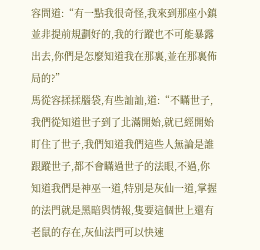容問道:“有一點我很奇怪,我來到那座小鎮並非提前規劃好的,我的行蹤也不可能暴露出去,你們是怎麼知道我在那裏,並在那裏佈局的?”
馬從容揉揉腦袋,有些訕訕,道:“不瞞世子,我們從知道世子到了北滿開始,就已經開始盯住了世子,我們知道我們這些人無論是誰跟蹤世子,都不會瞞過世子的法眼,不過,你知道我們是神巫一道,特別是灰仙一道,掌握的法門就是黑暗與情報,隻要這個世上還有老鼠的存在,灰仙法門可以快速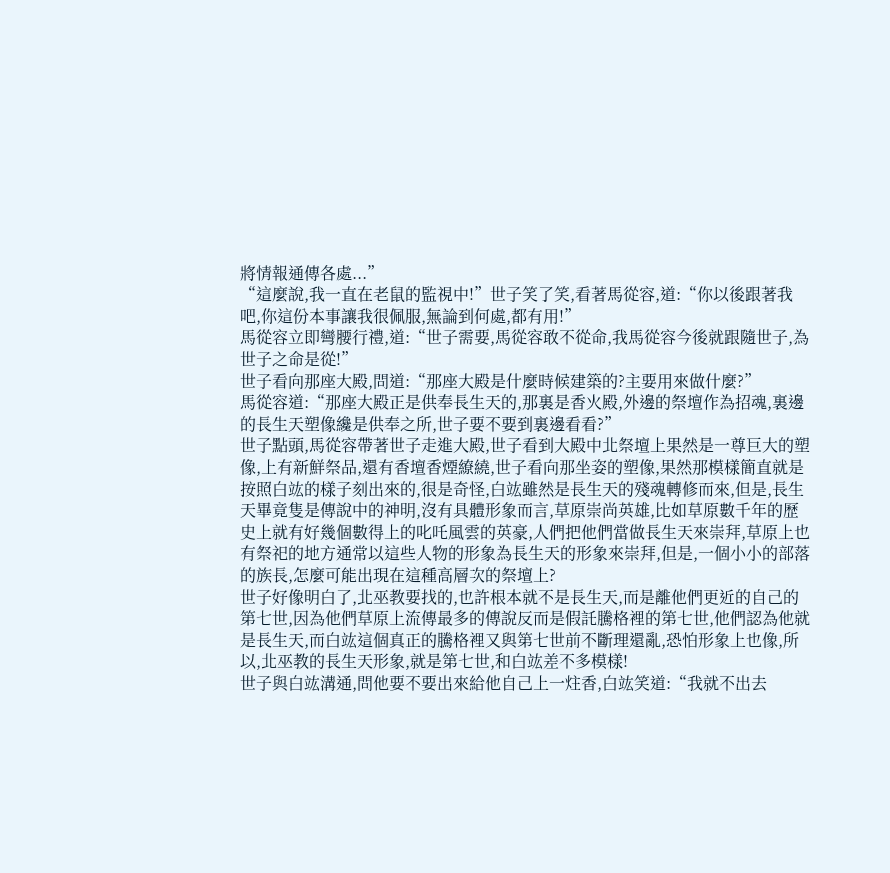將情報通傳各處...”
“這麼說,我一直在老鼠的監視中!”世子笑了笑,看著馬從容,道:“你以後跟著我吧,你這份本事讓我很佩服,無論到何處,都有用!”
馬從容立即彎腰行禮,道:“世子需要,馬從容敢不從命,我馬從容今後就跟隨世子,為世子之命是從!”
世子看向那座大殿,問道:“那座大殿是什麼時候建築的?主要用來做什麼?”
馬從容道:“那座大殿正是供奉長生天的,那裏是香火殿,外邊的祭壇作為招魂,裏邊的長生天塑像纔是供奉之所,世子要不要到裏邊看看?”
世子點頭,馬從容帶著世子走進大殿,世子看到大殿中北祭壇上果然是一尊巨大的塑像,上有新鮮祭品,還有香壇香煙繚繞,世子看向那坐姿的塑像,果然那模樣簡直就是按照白竑的樣子刻出來的,很是奇怪,白竑雖然是長生天的殘魂轉修而來,但是,長生天畢竟隻是傳說中的神明,沒有具體形象而言,草原崇尚英雄,比如草原數千年的歷史上就有好幾個數得上的叱吒風雲的英豪,人們把他們當做長生天來崇拜,草原上也有祭祀的地方通常以這些人物的形象為長生天的形象來崇拜,但是,一個小小的部落的族長,怎麼可能出現在這種高層次的祭壇上?
世子好像明白了,北巫教要找的,也許根本就不是長生天,而是離他們更近的自己的第七世,因為他們草原上流傳最多的傳說反而是假託騰格裡的第七世,他們認為他就是長生天,而白竑這個真正的騰格裡又與第七世前不斷理還亂,恐怕形象上也像,所以,北巫教的長生天形象,就是第七世,和白竑差不多模樣!
世子與白竑溝通,問他要不要出來給他自己上一炷香,白竑笑道:“我就不出去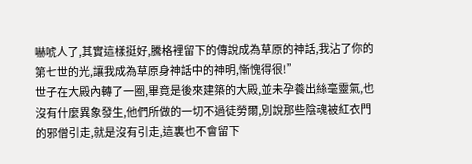嚇唬人了,其實這樣挺好,騰格裡留下的傳說成為草原的神話,我沾了你的第七世的光,讓我成為草原身神話中的神明,慚愧得很!”
世子在大殿內轉了一圈,畢竟是後來建築的大殿,並未孕養出絲毫靈氣,也沒有什麼異象發生,他們所做的一切不過徒勞爾,別說那些陰魂被紅衣門的邪僧引走,就是沒有引走,這裏也不會留下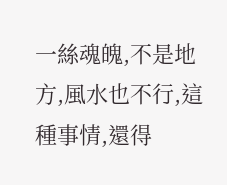一絲魂魄,不是地方,風水也不行,這種事情,還得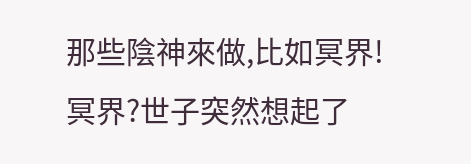那些陰神來做,比如冥界!
冥界?世子突然想起了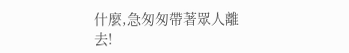什麼,急匆匆帶著眾人離去!